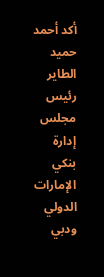أكد أحمد حميد الطاير رئيس مجلس إدارة بنكي الإمارات الدولي ودبي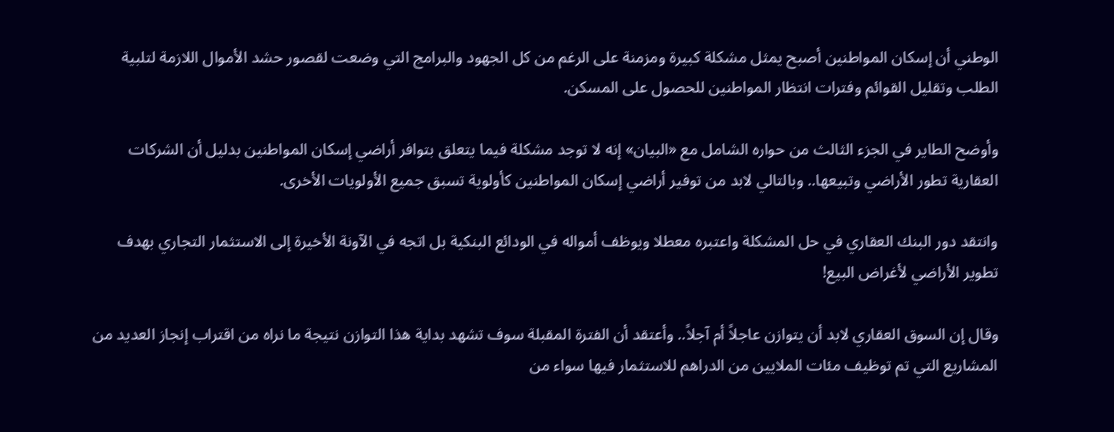الوطني أن إسكان المواطنين أصبح يمثل مشكلة كبيرة ومزمنة على الرغم من كل الجهود والبرامج التي وضعت لقصور حشد الأموال اللازمة لتلبية الطلب وتقليل القوائم وفترات انتظار المواطنين للحصول على المسكن.

وأوضح الطاير في الجزء الثالث من حواره الشامل مع «البيان» إنه لا توجد مشكلة فيما يتعلق بتوافر أراضي إسكان المواطنين بدليل أن الشركات العقارية تطور الأراضي وتبيعها.. وبالتالي لابد من توفير أراضي إسكان المواطنين كأولوية تسبق جميع الأولويات الأخرى.

وانتقد دور البنك العقاري في حل المشكلة واعتبره معطلا ويوظف أمواله في الودائع البنكية بل اتجه في الآونة الأخيرة إلى الاستثمار التجاري بهدف تطوير الأراضي لأغراض البيع!

وقال إن السوق العقاري لابد أن يتوازن عاجلاً أم آجلاً.. وأعتقد أن الفترة المقبلة سوف تشهد بداية هذا التوازن نتيجة ما نراه من اقتراب إنجاز العديد من المشاريع التي تم توظيف مئات الملايين من الدراهم للاستثمار فيها سواء من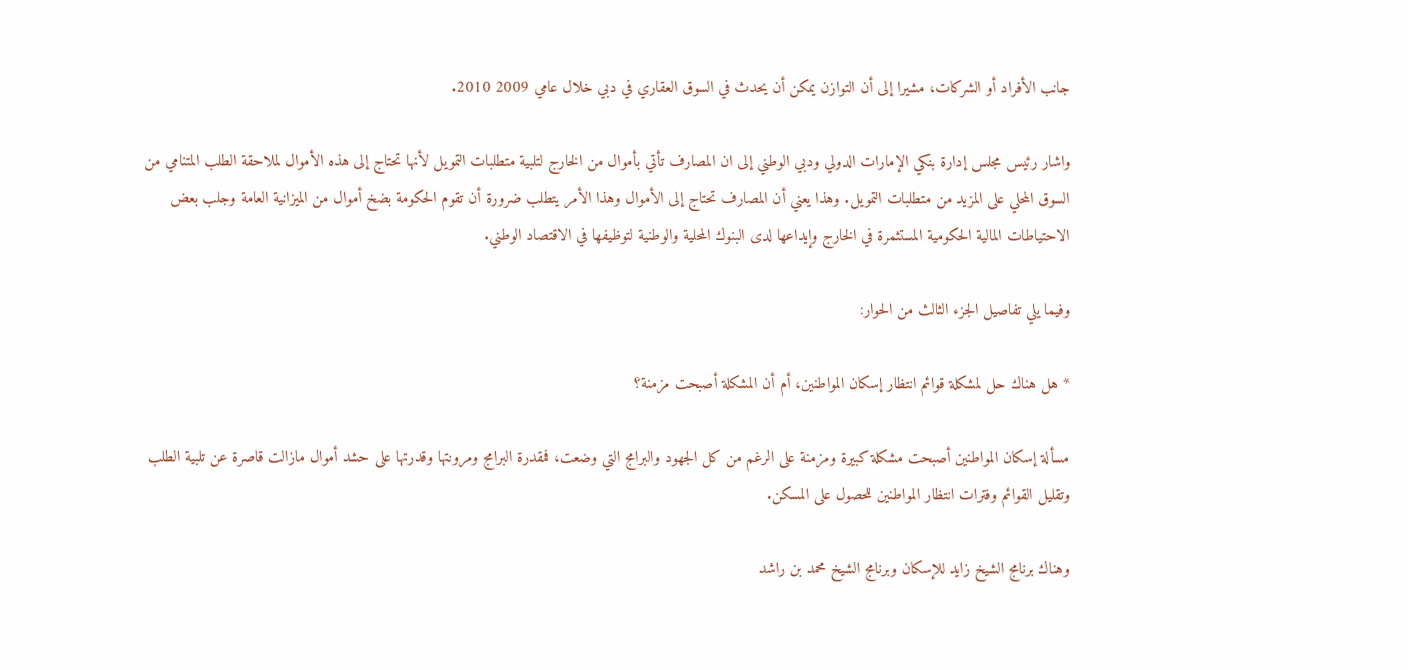جانب الأفراد أو الشركات، مشيرا إلى أن التوازن يمكن أن يحدث في السوق العقاري في دبي خلال عامي 2009 2010.

واشار رئيس مجلس إدارة بنكي الإمارات الدولي ودبي الوطني إلى ان المصارف تأتي بأموال من الخارج لتلبية متطلبات التمويل لأنها تحتاج إلى هذه الأموال لملاحقة الطلب المتنامي من السوق المحلي على المزيد من متطلبات التمويل. وهذا يعني أن المصارف تحتاج إلى الأموال وهذا الأمر يتطلب ضرورة أن تقوم الحكومة بضخ أموال من الميزانية العامة وجلب بعض الاحتياطات المالية الحكومية المستثمرة في الخارج وإيداعها لدى البنوك المحلية والوطنية لتوظيفها في الاقتصاد الوطني.

وفيما يلي تفاصيل الجزء الثالث من الحوار:

* هل هناك حل لمشكلة قوائم انتظار إسكان المواطنين، أم أن المشكلة أصبحت مزمنة؟

مسألة إسكان المواطنين أصبحت مشكلة كبيرة ومزمنة على الرغم من كل الجهود والبرامج التي وضعت، فمقدرة البرامج ومرونتها وقدرتها على حشد أموال مازالت قاصرة عن تلبية الطلب وتقليل القوائم وفترات انتظار المواطنين للحصول على المسكن.

وهناك برنامج الشيخ زايد للإسكان وبرنامج الشيخ محمد بن راشد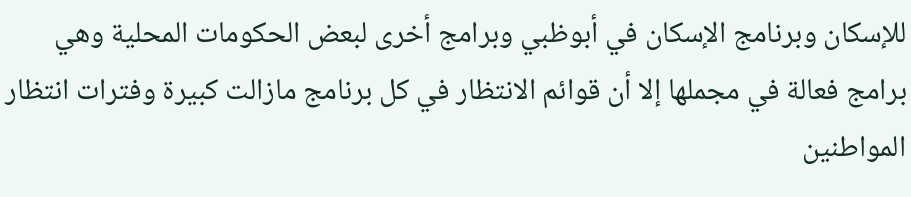للإسكان وبرنامج الإسكان في أبوظبي وبرامج أخرى لبعض الحكومات المحلية وهي برامج فعالة في مجملها إلا أن قوائم الانتظار في كل برنامج مازالت كبيرة وفترات انتظار المواطنين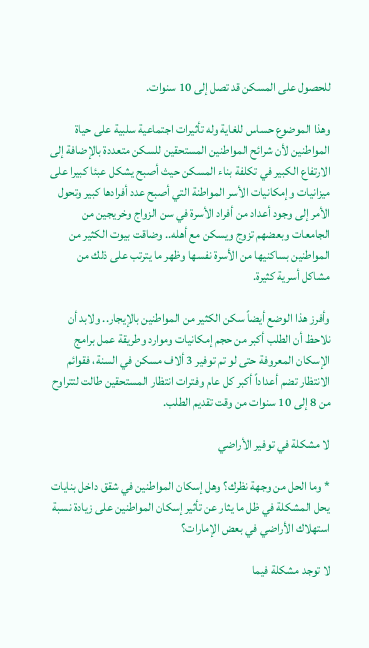للحصول على المسكن قد تصل إلى 10 سنوات.

وهذا الموضوع حساس للغاية وله تأثيرات اجتماعية سلبية على حياة المواطنين لأن شرائح المواطنين المستحقين للسكن متعددة بالإضافة إلى الارتفاع الكبير في تكلفة بناء المسكن حيث أصبح يشكل عبئا كبيرا على ميزانيات وإمكانيات الأسر المواطنة التي أصبح عدد أفرادها كبير وتحول الأمر إلى وجود أعداد من أفراد الأسرة في سن الزواج وخريجين من الجامعات وبعضهم تزوج ويسكن مع أهله.. وضاقت بيوت الكثير من المواطنين بساكنيها من الأسرة نفسها وظهر ما يترتب على ذلك من مشاكل أسرية كثيرة.

وأفرز هذا الوضع أيضاً سكن الكثير من المواطنين بالإيجار.. ولابد أن نلاحظ أن الطلب أكبر من حجم إمكانيات وموارد وطريقة عمل برامج الإسكان المعروفة حتى لو تم توفير 3 ألاف مسكن في السنة، فقوائم الانتظار تضم أعداداً أكبر كل عام وفترات انتظار المستحقين طالت لتتراوح من 8 إلى 10 سنوات من وقت تقديم الطلب.

لا مشكلة في توفير الأراضي

* وما الحل من وجهة نظرك؟ وهل إسكان المواطنين في شقق داخل بنايات يحل المشكلة في ظل ما يثار عن تأثير إسكان المواطنين على زيادة نسبة استهلاك الأراضي في بعض الإمارات؟

لا توجد مشكلة فيما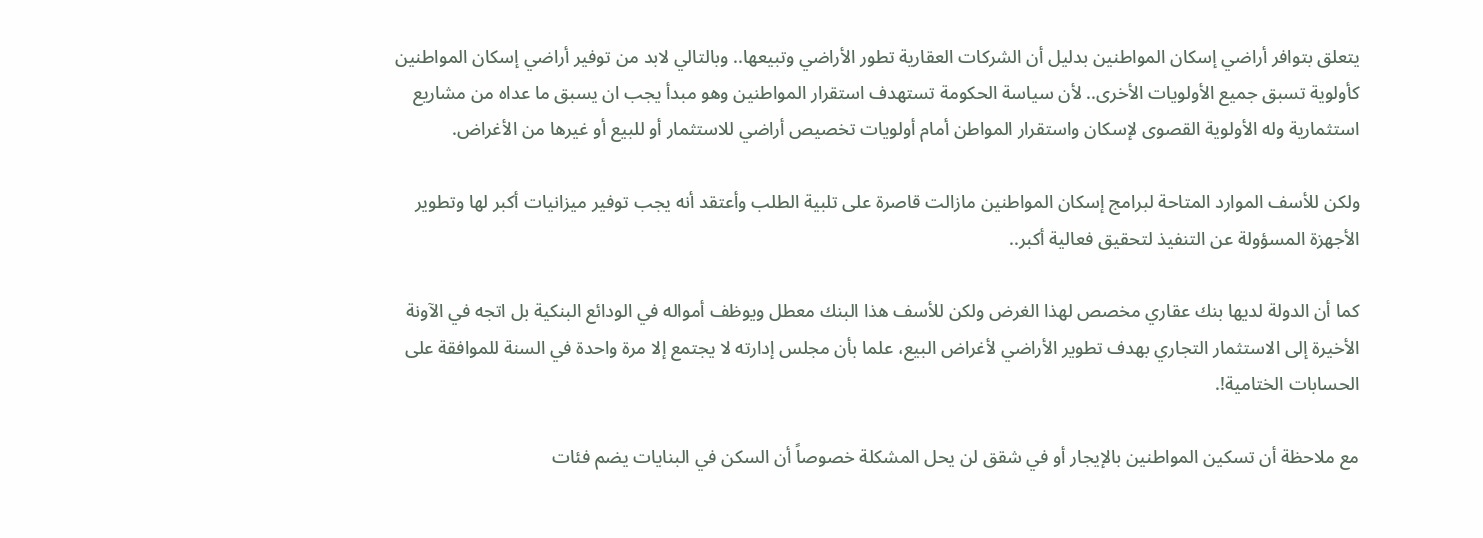يتعلق بتوافر أراضي إسكان المواطنين بدليل أن الشركات العقارية تطور الأراضي وتبيعها.. وبالتالي لابد من توفير أراضي إسكان المواطنين كأولوية تسبق جميع الأولويات الأخرى.. لأن سياسة الحكومة تستهدف استقرار المواطنين وهو مبدأ يجب ان يسبق ما عداه من مشاريع استثمارية وله الأولوية القصوى لإسكان واستقرار المواطن أمام أولويات تخصيص أراضي للاستثمار أو للبيع أو غيرها من الأغراض.

ولكن للأسف الموارد المتاحة لبرامج إسكان المواطنين مازالت قاصرة على تلبية الطلب وأعتقد أنه يجب توفير ميزانيات أكبر لها وتطوير الأجهزة المسؤولة عن التنفيذ لتحقيق فعالية أكبر..

كما أن الدولة لديها بنك عقاري مخصص لهذا الغرض ولكن للأسف هذا البنك معطل ويوظف أمواله في الودائع البنكية بل اتجه في الآونة الأخيرة إلى الاستثمار التجاري بهدف تطوير الأراضي لأغراض البيع، علما بأن مجلس إدارته لا يجتمع إلا مرة واحدة في السنة للموافقة على الحسابات الختامية!.

مع ملاحظة أن تسكين المواطنين بالإيجار أو في شقق لن يحل المشكلة خصوصاً أن السكن في البنايات يضم فئات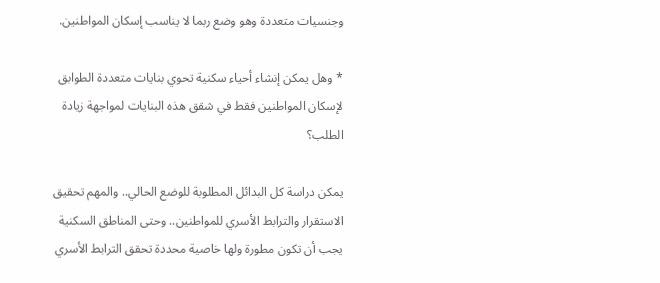وجنسيات متعددة وهو وضع ربما لا يناسب إسكان المواطنين.

* وهل يمكن إنشاء أحياء سكنية تحوي بنايات متعددة الطوابق لإسكان المواطنين فقط في شقق هذه البنايات لمواجهة زيادة الطلب؟

يمكن دراسة كل البدائل المطلوبة للوضع الحالي.. والمهم تحقيق الاستقرار والترابط الأسري للمواطنين.. وحتى المناطق السكنية يجب أن تكون مطورة ولها خاصية محددة تحقق الترابط الأسري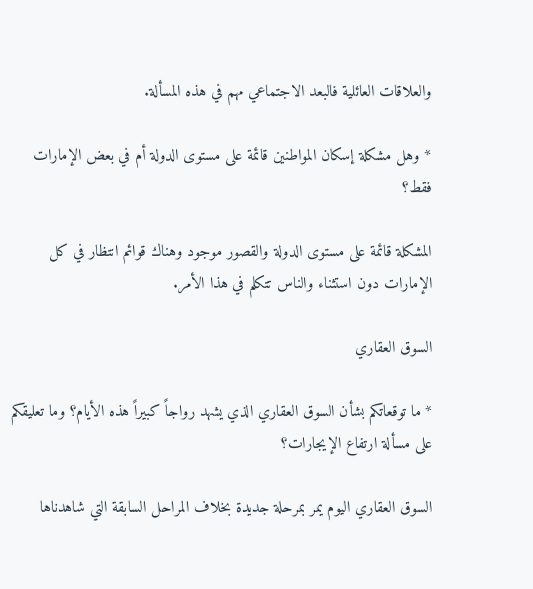والعلاقات العائلية فالبعد الاجتماعي مهم في هذه المسألة.

* وهل مشكلة إسكان المواطنين قائمة على مستوى الدولة أم في بعض الإمارات فقط؟

المشكلة قائمة على مستوى الدولة والقصور موجود وهناك قوائم انتظار في كل الإمارات دون استثناء والناس تتكلم في هذا الأمر.

السوق العقاري

* ما توقعاتكم بشأن السوق العقاري الذي يشهد رواجاً كبيراً هذه الأيام؟ وما تعليقكم على مسألة ارتفاع الإيجارات؟

السوق العقاري اليوم يمر بمرحلة جديدة بخلاف المراحل السابقة التي شاهدناها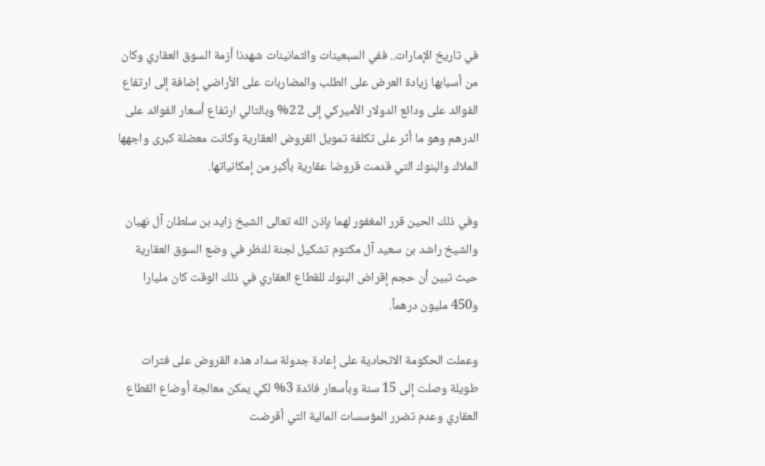في تاريخ الإمارات.. ففي السبعينات والثمانينات شهدنا أزمة السوق العقاري وكان من أسبابها زيادة العرض على الطلب والمضاربات على الأراضي إضافة إلى ارتفاع الفوائد على ودائع الدولار الأميركي إلى 22% وبالتالي ارتفاع أسعار الفوائد على الدرهم وهو ما أثر على تكلفة تمويل القروض العقارية وكانت معضلة كبرى واجهها الملاك والبنوك التي قدمت قروضا عقارية بأكبر من إمكانياتها.

وفي ذلك الحين قرر المغفور لهما بإذن الله تعالى الشيخ زايد بن سلطان آل نهيان والشيخ راشد بن سعيد آل مكتوم تشكيل لجنة للنظر في وضع السوق العقارية حيث تبين أن حجم إقراض البنوك للقطاع العقاري في ذلك الوقت كان مليارا و450 مليون درهماً.

وعملت الحكومة الاتحادية على إعادة جدولة سداد هذه القروض على فترات طويلة وصلت إلى 15 سنة وبأسعار فائدة 3% لكي يمكن معالجة أوضاع القطاع العقاري وعدم تضرر المؤسسات المالية التي أقرضت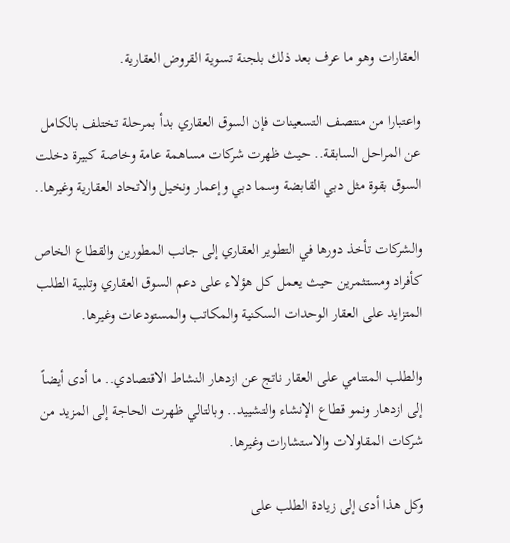العقارات وهو ما عرف بعد ذلك بلجنة تسوية القروض العقارية.

واعتبارا من منتصف التسعينات فإن السوق العقاري بدأ بمرحلة تختلف بالكامل عن المراحل السابقة.. حيث ظهرت شركات مساهمة عامة وخاصة كبيرة دخلت السوق بقوة مثل دبي القابضة وسما دبي وإعمار ونخيل والاتحاد العقارية وغيرها..

والشركات تأخذ دورها في التطوير العقاري إلى جانب المطورين والقطاع الخاص كأفراد ومستثمرين حيث يعمل كل هؤلاء على دعم السوق العقاري وتلبية الطلب المتزايد على العقار الوحدات السكنية والمكاتب والمستودعات وغيرها.

والطلب المتنامي على العقار ناتج عن ازدهار النشاط الاقتصادي.. ما أدى أيضاً إلى ازدهار ونمو قطاع الإنشاء والتشييد.. وبالتالي ظهرت الحاجة إلى المزيد من شركات المقاولات والاستشارات وغيرها.

وكل هذا أدى إلى زيادة الطلب على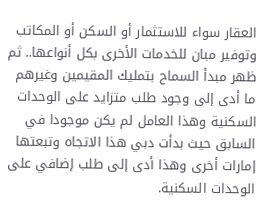العقار سواء للاستثمار أو السكن أو المكاتب وتوفير مبان للخدمات الأخرى بكل أنواعها.. ثم ظهر مبدأ السماح بتمليك المقيمين وغيرهم ما أدى إلى وجود طلب متزايد على الوحدات السكنية وهذا العامل لم يكن موجودا في السابق حيث بدأت دبي هذا الاتجاه وتبعتها إمارات أخرى وهذا أدى إلى طلب إضافي على الوحدات السكنية.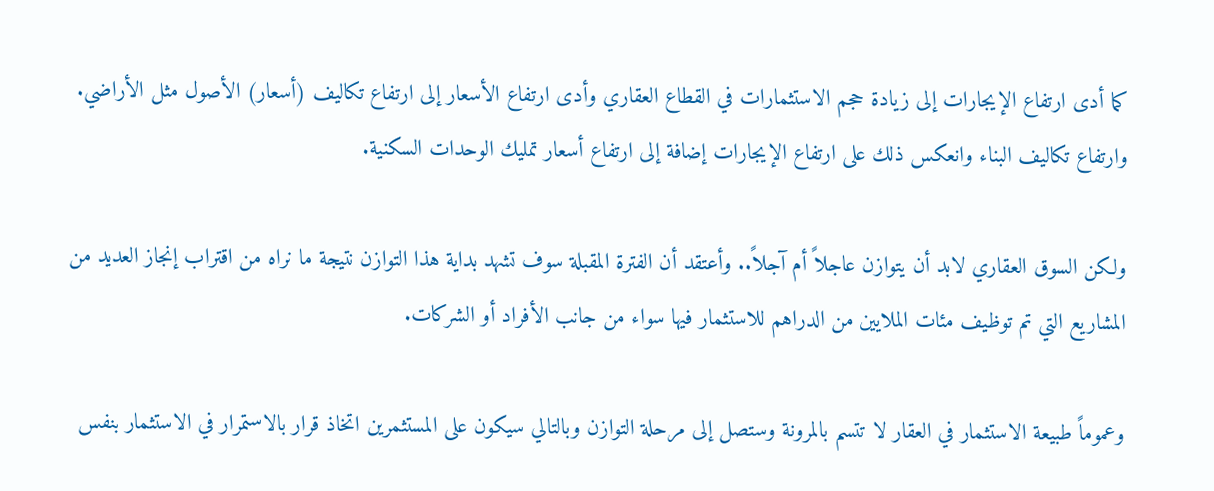كما أدى ارتفاع الإيجارات إلى زيادة حجم الاستثمارات في القطاع العقاري وأدى ارتفاع الأسعار إلى ارتفاع تكاليف (أسعار) الأصول مثل الأراضي. وارتفاع تكاليف البناء وانعكس ذلك على ارتفاع الإيجارات إضافة إلى ارتفاع أسعار تمليك الوحدات السكنية.

ولكن السوق العقاري لابد أن يتوازن عاجلاً أم آجلاً.. وأعتقد أن الفترة المقبلة سوف تشهد بداية هذا التوازن نتيجة ما نراه من اقتراب إنجاز العديد من المشاريع التي تم توظيف مئات الملايين من الدراهم للاستثمار فيها سواء من جانب الأفراد أو الشركات.

وعموماً طبيعة الاستثمار في العقار لا تتسم بالمرونة وستصل إلى مرحلة التوازن وبالتالي سيكون على المستثمرين اتخاذ قرار بالاستمرار في الاستثمار بنفس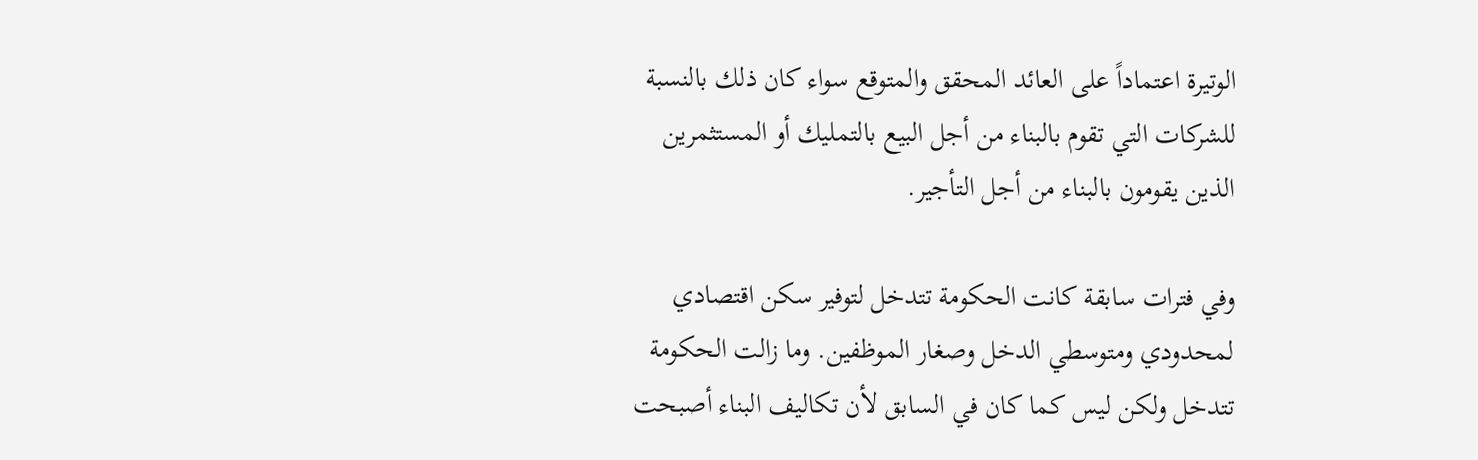الوتيرة اعتماداً على العائد المحقق والمتوقع سواء كان ذلك بالنسبة للشركات التي تقوم بالبناء من أجل البيع بالتمليك أو المستثمرين الذين يقومون بالبناء من أجل التأجير.

وفي فترات سابقة كانت الحكومة تتدخل لتوفير سكن اقتصادي لمحدودي ومتوسطي الدخل وصغار الموظفين. وما زالت الحكومة تتدخل ولكن ليس كما كان في السابق لأن تكاليف البناء أصبحت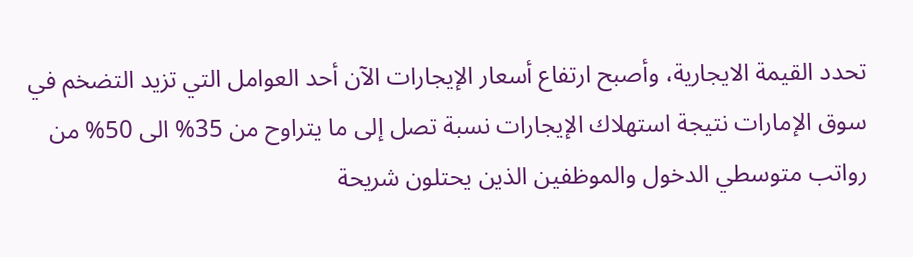تحدد القيمة الايجارية، وأصبح ارتفاع أسعار الإيجارات الآن أحد العوامل التي تزيد التضخم في سوق الإمارات نتيجة استهلاك الإيجارات نسبة تصل إلى ما يتراوح من 35% الى 50% من رواتب متوسطي الدخول والموظفين الذين يحتلون شريحة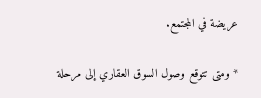عريضة في المجتمع.

* ومتى تتوقع وصول السوق العقاري إلى مرحلة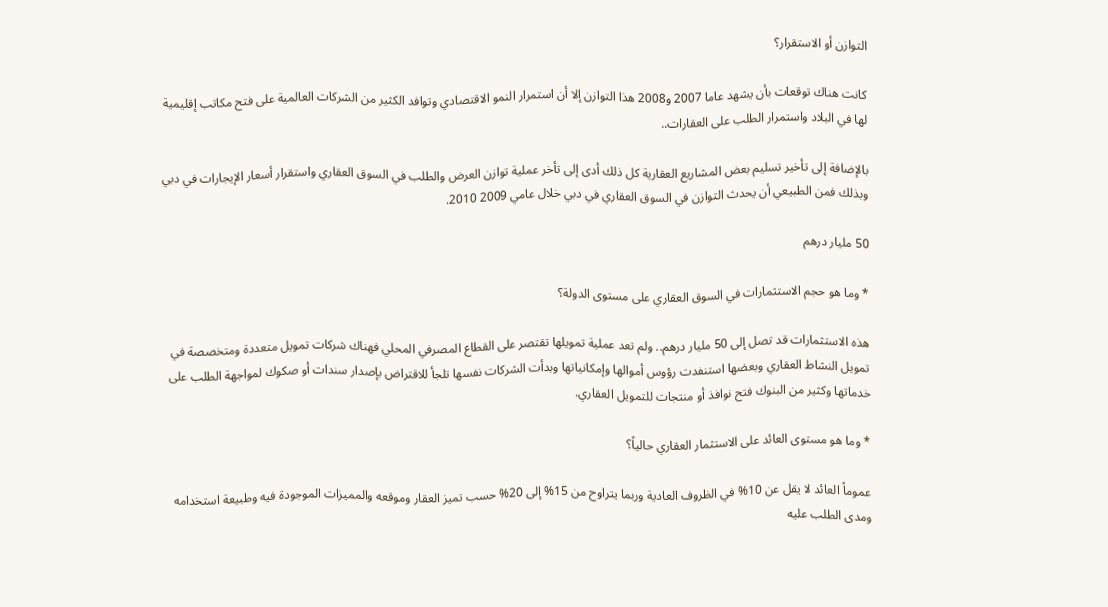التوازن أو الاستقرار؟

كانت هناك توقعات بأن يشهد عاما 2007 و2008 هذا التوازن إلا أن استمرار النمو الاقتصادي وتوافد الكثير من الشركات العالمية على فتح مكاتب إقليمية لها في البلاد واستمرار الطلب على العقارات..

بالإضافة إلى تأخير تسليم بعض المشاريع العقارية كل ذلك أدى إلى تأخر عملية توازن العرض والطلب في السوق العقاري واستقرار أسعار الإيجارات في دبي وبذلك فمن الطبيعي أن يحدث التوازن في السوق العقاري في دبي خلال عامي 2009 2010.

50 مليار درهم

* وما هو حجم الاستثمارات في السوق العقاري على مستوى الدولة؟

هذه الاستثمارات قد تصل إلى 50 مليار درهم.. ولم تعد عملية تمويلها تقتصر على القطاع المصرفي المحلي فهناك شركات تمويل متعددة ومتخصصة في تمويل النشاط العقاري وبعضها استنفدت رؤوس أموالها وإمكانياتها وبدأت الشركات نفسها تلجأ للاقتراض بإصدار سندات أو صكوك لمواجهة الطلب على خدماتها وكثير من البنوك فتح نوافذ أو منتجات للتمويل العقاري.

* وما هو مستوى العائد على الاستثمار العقاري حالياً؟

عموماً العائد لا يقل عن 10% في الظروف العادية وربما يتراوح من 15% إلى 20% حسب تميز العقار وموقعه والمميزات الموجودة فيه وطبيعة استخدامه ومدى الطلب عليه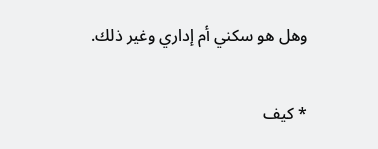وهل هو سكني أم إداري وغير ذلك.

* كيف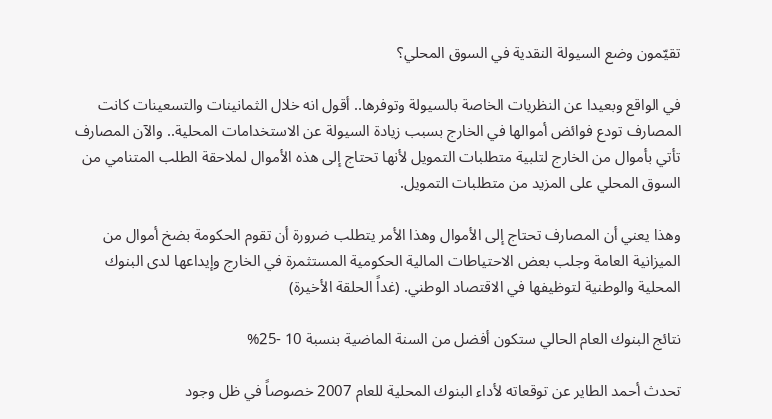تقيّمون وضع السيولة النقدية في السوق المحلي؟

في الواقع وبعيدا عن النظريات الخاصة بالسيولة وتوفرها.. أقول انه خلال الثمانينات والتسعينات كانت المصارف تودع فوائض أموالها في الخارج بسبب زيادة السيولة عن الاستخدامات المحلية.. والآن المصارف تأتي بأموال من الخارج لتلبية متطلبات التمويل لأنها تحتاج إلى هذه الأموال لملاحقة الطلب المتنامي من السوق المحلي على المزيد من متطلبات التمويل.

وهذا يعني أن المصارف تحتاج إلى الأموال وهذا الأمر يتطلب ضرورة أن تقوم الحكومة بضخ أموال من الميزانية العامة وجلب بعض الاحتياطات المالية الحكومية المستثمرة في الخارج وإيداعها لدى البنوك المحلية والوطنية لتوظيفها في الاقتصاد الوطني. (غداً الحلقة الأخيرة)

نتائج البنوك العام الحالي ستكون أفضل من السنة الماضية بنسبة 10 -25%

تحدث أحمد الطاير عن توقعاته لأداء البنوك المحلية للعام 2007 خصوصاً في ظل وجود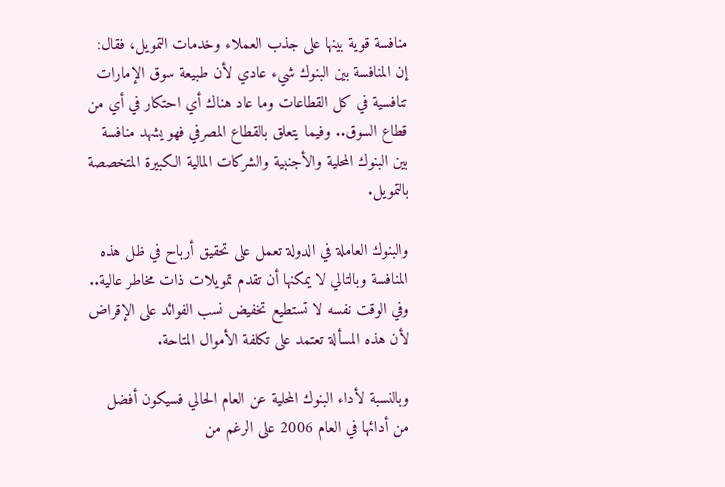منافسة قوية بينها على جذب العملاء وخدمات التمويل، فقال: إن المنافسة بين البنوك شيء عادي لأن طبيعة سوق الإمارات تنافسية في كل القطاعات وما عاد هناك أي احتكار في أي من قطاع السوق.. وفيما يتعلق بالقطاع المصرفي فهو يشهد منافسة بين البنوك المحلية والأجنبية والشركات المالية الكبيرة المتخصصة بالتمويل.

والبنوك العاملة في الدولة تعمل على تحقيق أرباح في ظل هذه المنافسة وبالتالي لا يمكنها أن تقدم تمويلات ذات مخاطر عالية.. وفي الوقت نفسه لا تستطيع تخفيض نسب الفوائد على الإقراض لأن هذه المسألة تعتمد على تكلفة الأموال المتاحة.

وبالنسبة لأداء البنوك المحلية عن العام الحالي فسيكون أفضل من أدائها في العام 2006 على الرغم من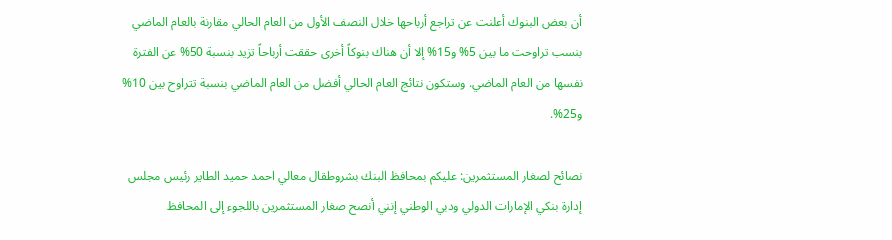أن بعض البنوك أعلنت عن تراجع أرباحها خلال النصف الأول من العام الحالي مقارنة بالعام الماضي بنسب تراوحت ما بين 5% و15% إلا أن هناك بنوكاً أخرى حققت أرباحاً تزيد بنسبة 50% عن الفترة نفسها من العام الماضي. وستكون نتائج العام الحالي أفضل من العام الماضي بنسبة تتراوح بين 10% و25%.

نصائح لصغار المستثمرين: عليكم بمحافظ البنك بشروطقال معالي احمد حميد الطاير رئيس مجلس إدارة بنكي الإمارات الدولي ودبي الوطني إنني أنصح صغار المستثمرين باللجوء إلى المحافظ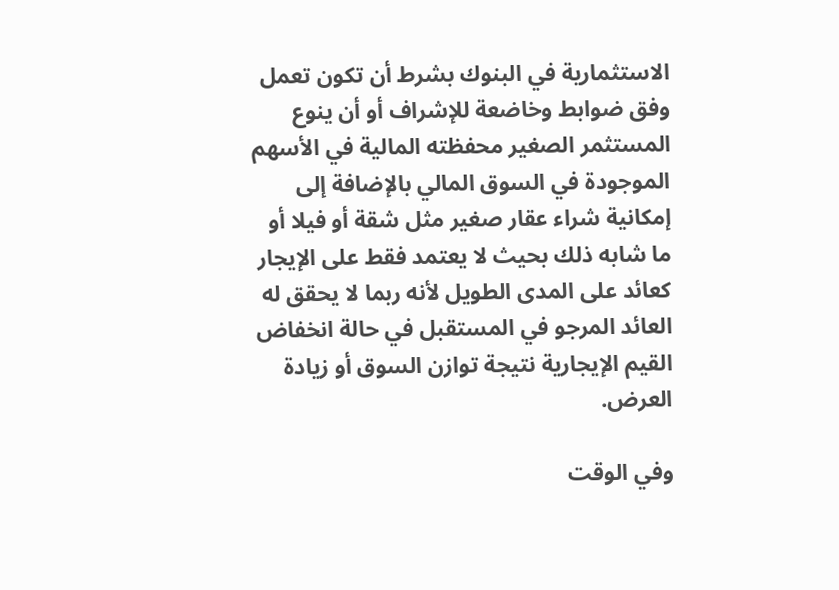الاستثمارية في البنوك بشرط أن تكون تعمل وفق ضوابط وخاضعة للإشراف أو أن ينوع المستثمر الصغير محفظته المالية في الأسهم الموجودة في السوق المالي بالإضافة إلى إمكانية شراء عقار صغير مثل شقة أو فيلا أو ما شابه ذلك بحيث لا يعتمد فقط على الإيجار كعائد على المدى الطويل لأنه ربما لا يحقق له العائد المرجو في المستقبل في حالة انخفاض القيم الإيجارية نتيجة توازن السوق أو زيادة العرض.

وفي الوقت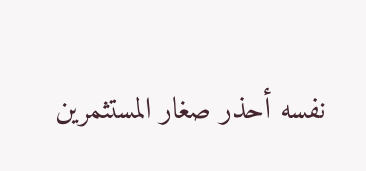نفسه أحذر صغار المستثمرين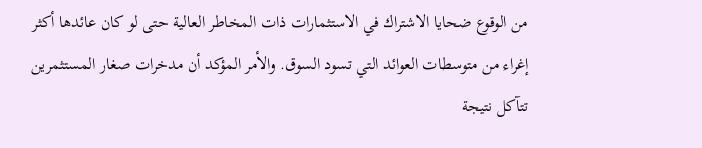من الوقوع ضحايا الاشتراك في الاستثمارات ذات المخاطر العالية حتى لو كان عائدها أكثر إغراء من متوسطات العوائد التي تسود السوق. والأمر المؤكد أن مدخرات صغار المستثمرين تتآكل نتيجة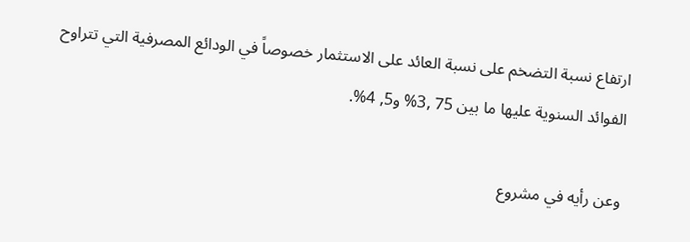ارتفاع نسبة التضخم على نسبة العائد على الاستثمار خصوصاً في الودائع المصرفية التي تتراوح الفوائد السنوية عليها ما بين 75 ,3% و5, 4%.

وعن رأيه في مشروع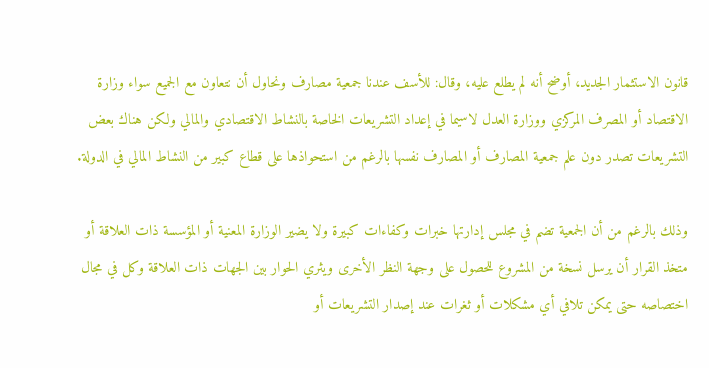قانون الاستثمار الجديد، أوضح أنه لم يطلع عليه، وقال: للأسف عندنا جمعية مصارف ونحاول أن نتعاون مع الجميع سواء وزارة الاقتصاد أو المصرف المركزي ووزارة العدل لاسيما في إعداد التشريعات الخاصة بالنشاط الاقتصادي والمالي ولكن هناك بعض التشريعات تصدر دون علم جمعية المصارف أو المصارف نفسها بالرغم من استحواذها على قطاع كبير من النشاط المالي في الدولة.

وذلك بالرغم من أن الجمعية تضم في مجلس إدارتها خبرات وكفاءات كبيرة ولا يضير الوزارة المعنية أو المؤسسة ذات العلاقة أو متخذ القرار أن يرسل نسخة من المشروع للحصول على وجهة النظر الأخرى ويثري الحوار بين الجهات ذات العلاقة وكل في مجال اختصاصه حتى يمكن تلافي أي مشكلات أو ثغرات عند إصدار التشريعات أو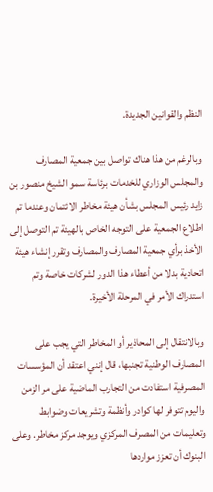النظم والقوانين الجديدة.

وبالرغم من هذا هناك تواصل بين جمعية المصارف والمجلس الوزاري للخدمات برئاسة سمو الشيخ منصور بن زايد رئيس المجلس بشأن هيئة مخاطر الائتمان وعندما تم اطلاع الجمعية على التوجه الخاص بالهيئة تم التوصل إلى الأخذ برأي جمعية المصارف والمصارف وتقرر إنشاء هيئة اتحادية بدلا من أعطاء هذا الدور لشركات خاصة وتم استدراك الأمر في المرحلة الأخيرة.

وبالانتقال إلى المحاذير أو المخاطر التي يجب على المصارف الوطنية تجنبها، قال إنني اعتقد أن المؤسسات المصرفية استفادت من التجارب الماضية على مر الزمن واليوم تتوفر لها كوادر وأنظمة وتشريعات وضوابط وتعليمات من المصرف المركزي ويوجد مركز مخاطر. وعلى البنوك أن تعزز مواردها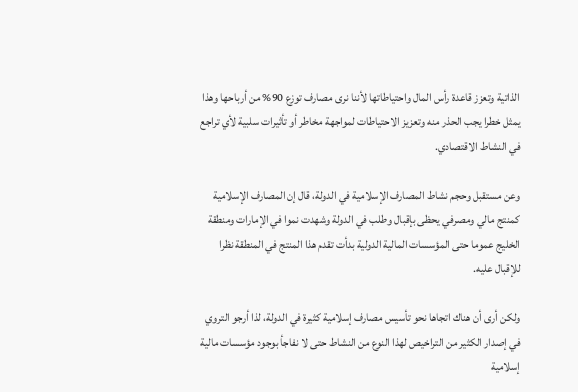الذاتية وتعزز قاعدة رأس المال واحتياطاتها لأننا نرى مصارف توزع 90% من أرباحها وهذا يمثل خطرا يجب الحذر منه وتعزيز الاحتياطات لمواجهة مخاطر أو تأثيرات سلبية لأي تراجع في النشاط الاقتصادي.

وعن مستقبل وحجم نشاط المصارف الإسلامية في الدولة، قال إن المصارف الإسلامية كمنتج مالي ومصرفي يحظى بإقبال وطلب في الدولة وشهدت نموا في الإمارات ومنطقة الخليج عموما حتى المؤسسات المالية الدولية بدأت تقدم هذا المنتج في المنطقة نظرا للإقبال عليه.

ولكن أرى أن هناك اتجاها نحو تأسيس مصارف إسلامية كثيرة في الدولة، لذا أرجو التروي في إصدار الكثير من التراخيص لهذا النوع من النشاط حتى لا نفاجأ بوجود مؤسسات مالية إسلامية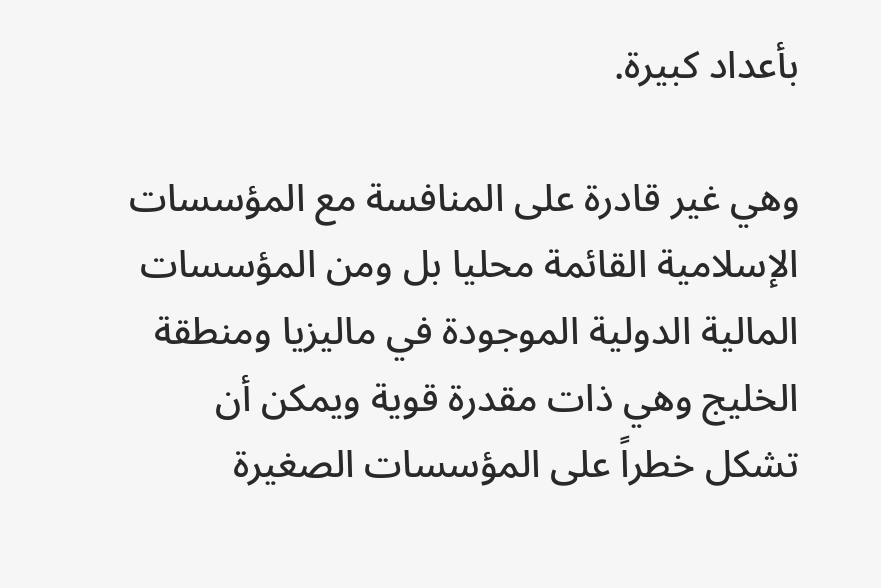بأعداد كبيرة.

وهي غير قادرة على المنافسة مع المؤسسات الإسلامية القائمة محليا بل ومن المؤسسات المالية الدولية الموجودة في ماليزيا ومنطقة الخليج وهي ذات مقدرة قوية ويمكن أن تشكل خطراً على المؤسسات الصغيرة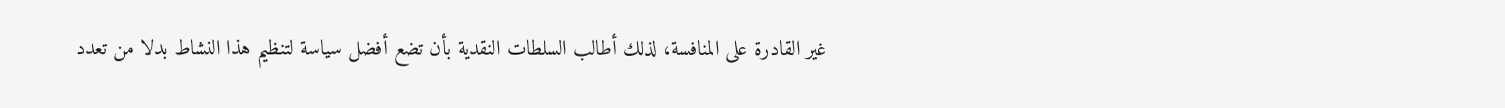غير القادرة على المنافسة، لذلك أطالب السلطات النقدية بأن تضع أفضل سياسة لتنظيم هذا النشاط بدلا من تعدد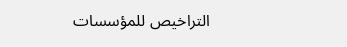التراخيص للمؤسسات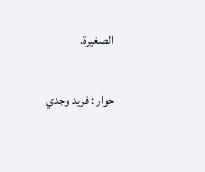الصغيرة.

حوار : فريد وجدي